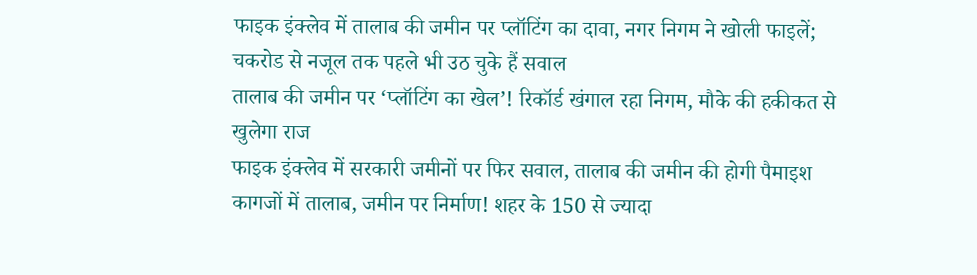फाइक इंक्लेव में तालाब की जमीन पर प्लॉटिंग का दावा, नगर निगम ने खोली फाइलें; चकरोड से नजूल तक पहले भी उठ चुके हैं सवाल
तालाब की जमीन पर ‘प्लॉटिंग का खेल’! रिकॉर्ड खंगाल रहा निगम, मौके की हकीकत से खुलेगा राज
फाइक इंक्लेव में सरकारी जमीनों पर फिर सवाल, तालाब की जमीन की होगी पैमाइश
कागजों में तालाब, जमीन पर निर्माण! शहर के 150 से ज्यादा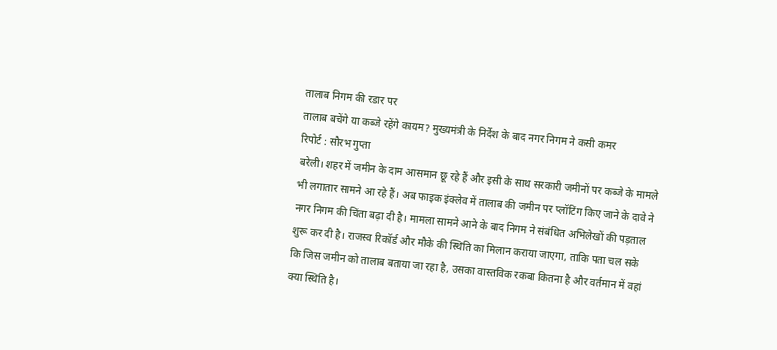तालाब निगम की रडार पर
तालाब बचेंगे या कब्जे रहेंगे कायम? मुख्यमंत्री के निर्देश के बाद नगर निगम ने कसी कमर
रिपोर्ट : सौरभ गुप्ता
बरेली। शहर में जमीन के दाम आसमान छू रहे हैं और इसी के साथ सरकारी जमीनों पर कब्जे के मामले भी लगातार सामने आ रहे हैं। अब फाइक इंक्लेव में तालाब की जमीन पर प्लॉटिंग किए जाने के दावे ने नगर निगम की चिंता बढ़ा दी है। मामला सामने आने के बाद निगम ने संबंधित अभिलेखों की पड़ताल शुरू कर दी है। राजस्व रिकॉर्ड और मौके की स्थिति का मिलान कराया जाएगा, ताकि पता चल सके कि जिस जमीन को तालाब बताया जा रहा है, उसका वास्तविक रकबा कितना है और वर्तमान में वहां क्या स्थिति है।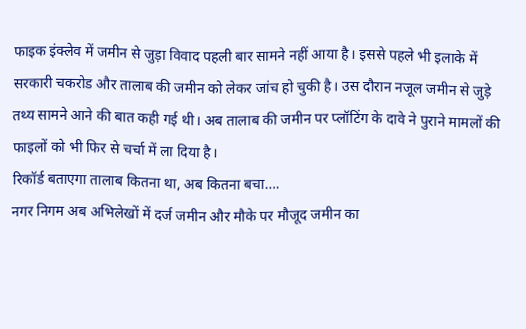फाइक इंक्लेव में जमीन से जुड़ा विवाद पहली बार सामने नहीं आया है। इससे पहले भी इलाके में सरकारी चकरोड और तालाब की जमीन को लेकर जांच हो चुकी है। उस दौरान नजूल जमीन से जुड़े तथ्य सामने आने की बात कही गई थी। अब तालाब की जमीन पर प्लॉटिंग के दावे ने पुराने मामलों की फाइलों को भी फिर से चर्चा में ला दिया है।
रिकॉर्ड बताएगा तालाब कितना था, अब कितना बचा….
नगर निगम अब अभिलेखों में दर्ज जमीन और मौके पर मौजूद जमीन का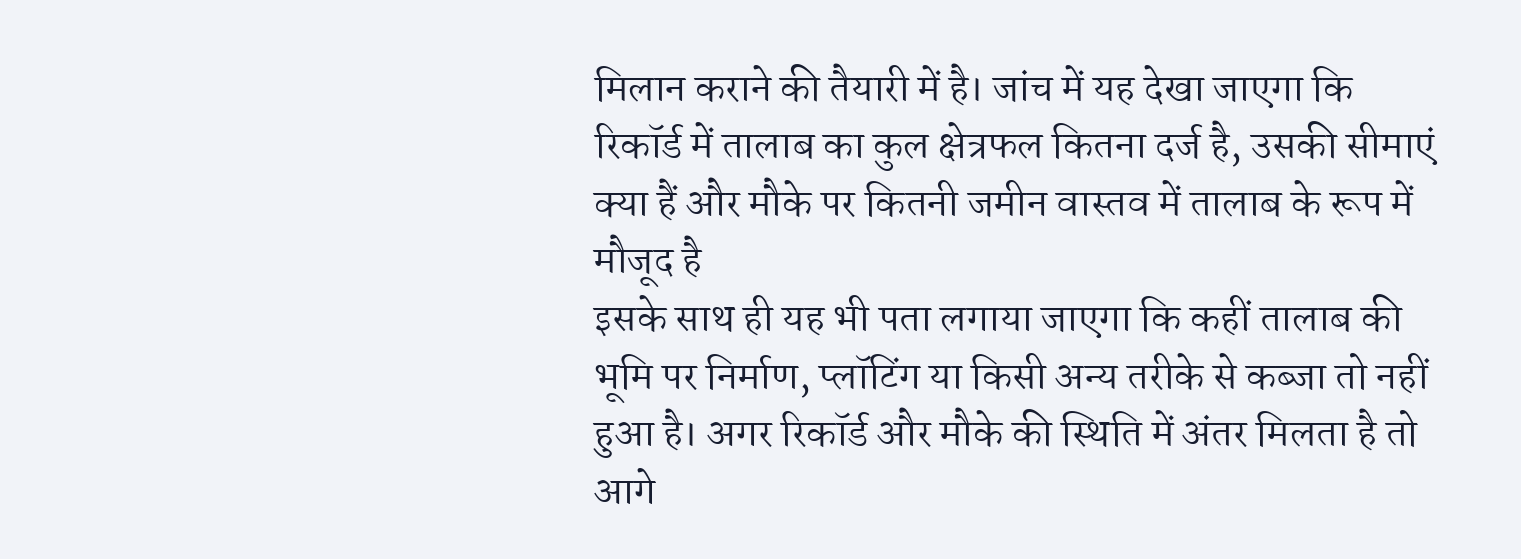मिलान कराने की तैयारी में है। जांच में यह देखा जाएगा कि रिकॉर्ड में तालाब का कुल क्षेत्रफल कितना दर्ज है, उसकी सीमाएं क्या हैं और मौके पर कितनी जमीन वास्तव में तालाब के रूप में मौजूद है
इसके साथ ही यह भी पता लगाया जाएगा कि कहीं तालाब की भूमि पर निर्माण, प्लॉटिंग या किसी अन्य तरीके से कब्जा तो नहीं हुआ है। अगर रिकॉर्ड और मौके की स्थिति में अंतर मिलता है तो आगे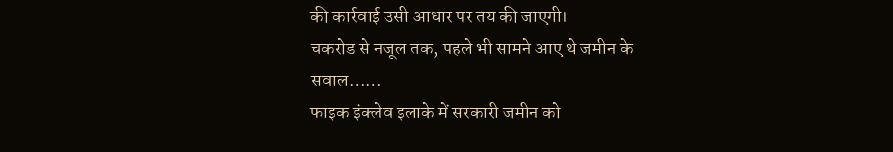की कार्रवाई उसी आधार पर तय की जाएगी।
चकरोड से नजूल तक, पहले भी सामने आए थे जमीन के सवाल……
फाइक इंक्लेव इलाके में सरकारी जमीन को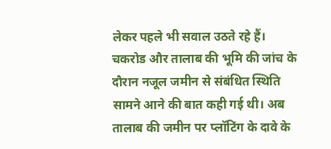लेकर पहले भी सवाल उठते रहे हैं। चकरोड और तालाब की भूमि की जांच के दौरान नजूल जमीन से संबंधित स्थिति सामने आने की बात कही गई थी। अब तालाब की जमीन पर प्लॉटिंग के दावे के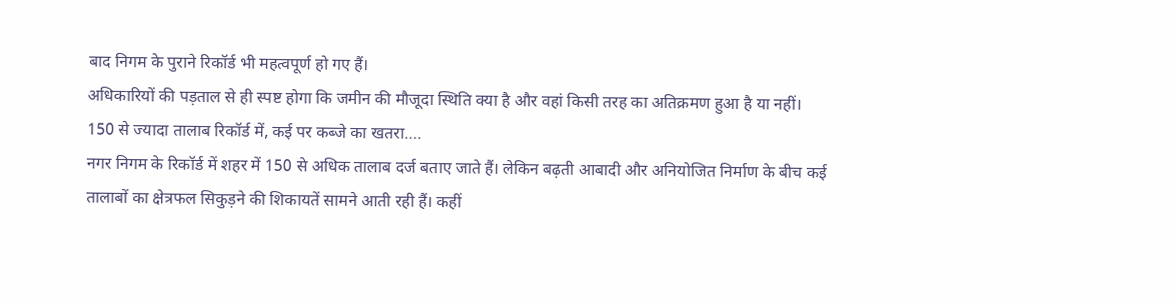बाद निगम के पुराने रिकॉर्ड भी महत्वपूर्ण हो गए हैं।
अधिकारियों की पड़ताल से ही स्पष्ट होगा कि जमीन की मौजूदा स्थिति क्या है और वहां किसी तरह का अतिक्रमण हुआ है या नहीं।
150 से ज्यादा तालाब रिकॉर्ड में, कई पर कब्जे का खतरा….
नगर निगम के रिकॉर्ड में शहर में 150 से अधिक तालाब दर्ज बताए जाते हैं। लेकिन बढ़ती आबादी और अनियोजित निर्माण के बीच कई तालाबों का क्षेत्रफल सिकुड़ने की शिकायतें सामने आती रही हैं। कहीं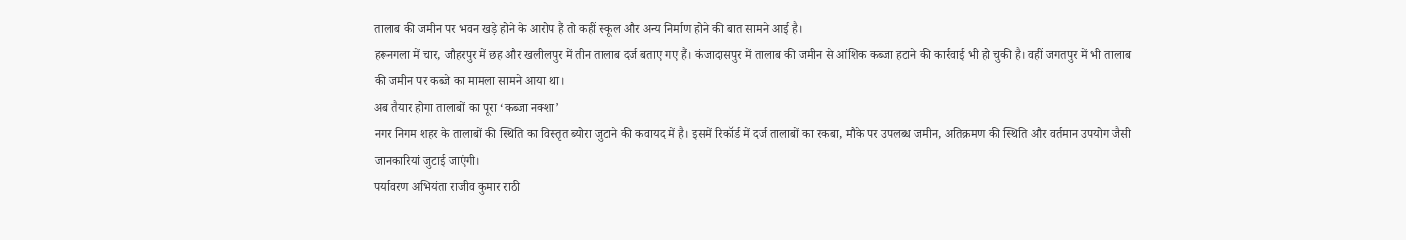तालाब की जमीन पर भवन खड़े होने के आरोप हैं तो कहीं स्कूल और अन्य निर्माण होने की बात सामने आई है।
हरूनगला में चार, जौहरपुर में छह और खलीलपुर में तीन तालाब दर्ज बताए गए हैं। कंजादासपुर में तालाब की जमीन से आंशिक कब्जा हटाने की कार्रवाई भी हो चुकी है। वहीं जगतपुर में भी तालाब की जमीन पर कब्जे का मामला सामने आया था।
अब तैयार होगा तालाबों का पूरा ‘कब्जा नक्शा’
नगर निगम शहर के तालाबों की स्थिति का विस्तृत ब्योरा जुटाने की कवायद में है। इसमें रिकॉर्ड में दर्ज तालाबों का रकबा, मौके पर उपलब्ध जमीन, अतिक्रमण की स्थिति और वर्तमान उपयोग जैसी जानकारियां जुटाई जाएंगी।
पर्यावरण अभियंता राजीव कुमार राठी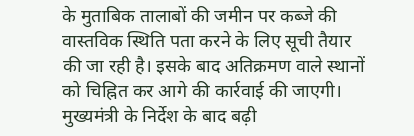के मुताबिक तालाबों की जमीन पर कब्जे की वास्तविक स्थिति पता करने के लिए सूची तैयार की जा रही है। इसके बाद अतिक्रमण वाले स्थानों को चिह्नित कर आगे की कार्रवाई की जाएगी।
मुख्यमंत्री के निर्देश के बाद बढ़ी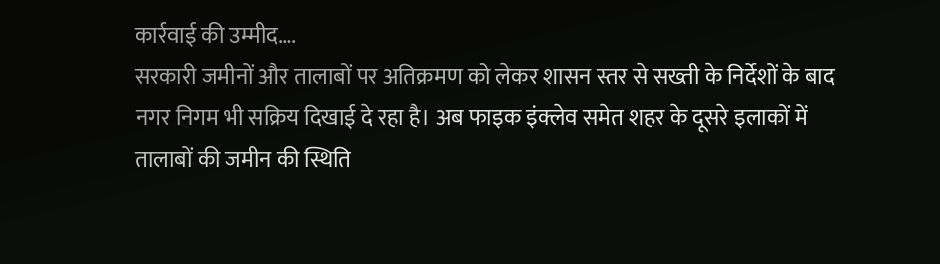कार्रवाई की उम्मीद….
सरकारी जमीनों और तालाबों पर अतिक्रमण को लेकर शासन स्तर से सख्ती के निर्देशों के बाद नगर निगम भी सक्रिय दिखाई दे रहा है। अब फाइक इंक्लेव समेत शहर के दूसरे इलाकों में तालाबों की जमीन की स्थिति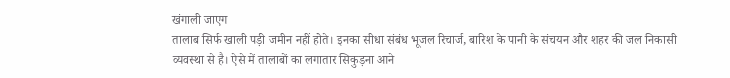खंगाली जाएग
तालाब सिर्फ खाली पड़ी जमीन नहीं होते। इनका सीधा संबंध भूजल रिचार्ज, बारिश के पानी के संचयन और शहर की जल निकासी व्यवस्था से है। ऐसे में तालाबों का लगातार सिकुड़ना आने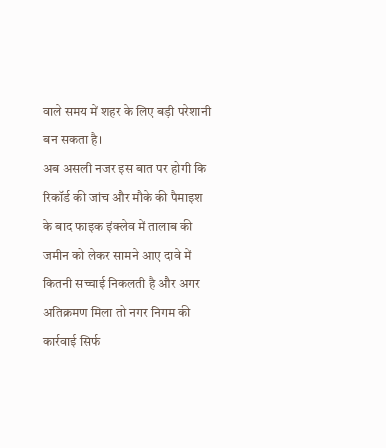वाले समय में शहर के लिए बड़ी परेशानी बन सकता है।
अब असली नजर इस बात पर होगी कि रिकॉर्ड की जांच और मौके की पैमाइश के बाद फाइक इंक्लेव में तालाब की जमीन को लेकर सामने आए दावे में कितनी सच्चाई निकलती है और अगर अतिक्रमण मिला तो नगर निगम की कार्रवाई सिर्फ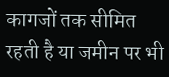कागजों तक सीमित रहती है या जमीन पर भी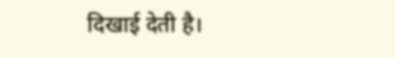दिखाई देती है।